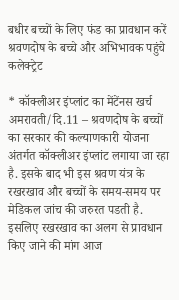बधीर बच्चों के लिए फंड का प्रावधान करें
श्रवणदोष के बच्चे और अभिभावक पहुंचे कलेक्ट्रेट

* कॉक्लीअर इंप्लांट का मेंटेंनस खर्च
अमरावती/दि.11 – श्रवणदोष के बच्चों का सरकार की कल्याणकारी योजना अंतर्गत कॉक्लीअर इंप्लांट लगाया जा रहा है. इसके बाद भी इस श्रवण यंत्र के रखरखाव और बच्चों के समय-समय पर मेडिकल जांच की जरुरत पडती है. इसलिए रखरखाव का अलग से प्रावधान किए जाने की मांग आज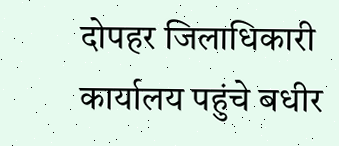दोपहर जिलाधिकारी कार्यालय पहुंचे बधीर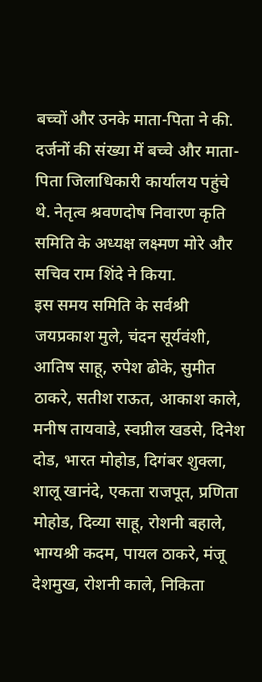बच्चों और उनके माता-पिता ने की. दर्जनों की संख्या में बच्चे और माता-पिता जिलाधिकारी कार्यालय पहुंचे थे. नेतृत्व श्रवणदोष निवारण कृति समिति के अध्यक्ष लक्ष्मण मोरे और सचिव राम शिंदे ने किया.
इस समय समिति के सर्वश्री जयप्रकाश मुले, चंदन सूर्यवंशी, आतिष साहू, रुपेश ढोके, सुमीत ठाकरे, सतीश राऊत, आकाश काले, मनीष तायवाडे, स्वप्नील खडसे, दिनेश दोड, भारत मोहोड, दिगंबर शुक्ला, शालू खानंदे, एकता राजपूत, प्रणिता मोहोड, दिव्या साहू, रोशनी बहाले, भाग्यश्री कदम, पायल ठाकरे, मंजू देशमुख, रोशनी काले, निकिता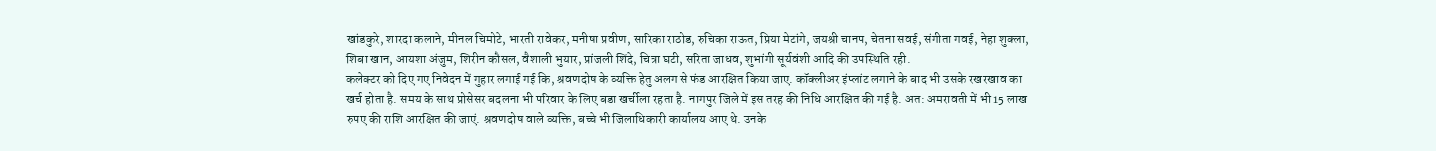खांडकुरे, शारदा कलाने, मीनल चिमोटे, भारती रावेकर, मनीषा प्रवीण, सारिका राठोड, रुचिका राऊत, प्रिया मेटांगे, जयश्री चानप, चेतना सवई, संगीता गवई, नेहा शुक्ला, शिबा खान, आयशा अंजुम, शिरीन कौसल, वैशाली भुयार, प्रांजली शिंदे, चित्रा घटी, सरिता जाधव, शुभांगी सूर्यवंशी आदि की उपस्थिति रही.
कलेक्टर को दिए गए निवेदन में गुहार लगाई गई कि, श्रवणदोष के व्यक्ति हेतु अलग से फंड आरक्षित किया जाए. कॉक्लीअर इंप्लांट लगाने के बाद भी उसके रखरखाव का खर्च होता है. समय के साथ प्रोसेसर बदलना भी परिवार के लिए बडा खर्चीला रहता है. नागपुर जिले में इस तरह की निधि आरक्षित की गई है. अत: अमरावती में भी 15 लाख रुपए की राशि आरक्षित की जाएं. श्रवणदोष वाले व्यक्ति, बच्चे भी जिलाधिकारी कार्यालय आए थे. उनके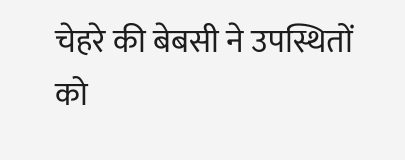चेहरे की बेबसी ने उपस्थितों को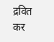द्रवित कर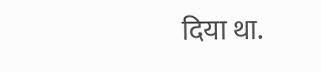दिया था.